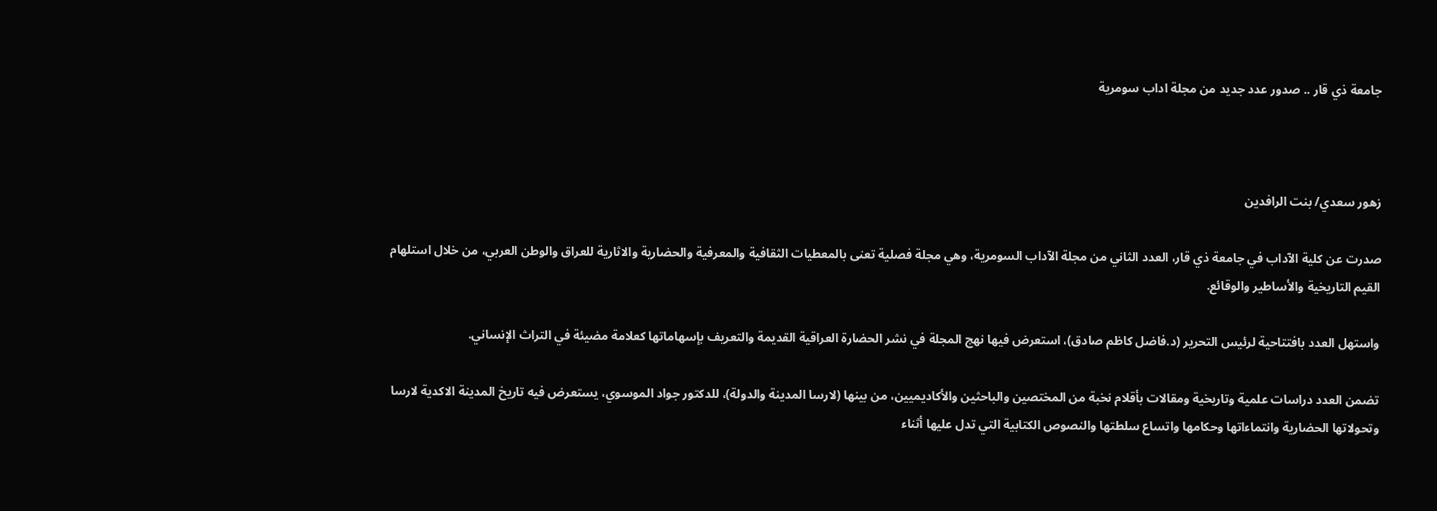جامعة ذي قار .. صدور عدد جديد من مجلة اداب سومرية



زهور سعدي/ بنت الرافدين

صدرت عن كلية الآداب في جامعة ذي قار، العدد الثاني من مجلة الآداب السومرية، وهي مجلة فصلية تعنى بالمعطيات الثقافية والمعرفية والحضارية والاثارية للعراق والوطن العربي، من خلال استلهام القيم التاريخية والأساطير والوقائع.

واستهل العدد بافتتاحية لرئيس التحرير (د.فاضل كاظم صادق)، استعرض فيها نهج المجلة في نشر الحضارة العراقية القديمة والتعريف بإسهاماتها كعلامة مضيئة في التراث الإنساني.

تضمن العدد دراسات علمية وتاريخية ومقالات بأقلام نخبة من المختصين والباحثين والأكاديميين، من بينها (لارسا المدينة والدولة)، للدكتور جواد الموسوي، يستعرض فيه تاريخ المدينة الاكدية لارسا وتحولاتها الحضارية وانتماءاتها وحكامها واتساع سلطتها والنصوص الكتابية التي تدل عليها أثناء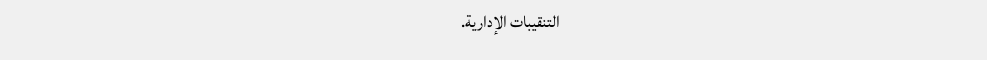التنقيبات الإدارية.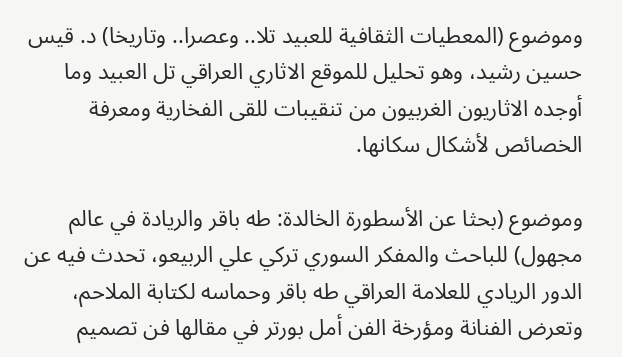وموضوع (المعطيات الثقافية للعبيد تلا.. وعصرا.. وتاريخا) د. قيس حسين رشيد، وهو تحليل للموقع الاثاري العراقي تل العبيد وما أوجده الاثاريون الغربيون من تنقيبات للقى الفخارية ومعرفة الخصائص لأشكال سكانها.

وموضوع (بحثا عن الأسطورة الخالدة: طه باقر والريادة في عالم مجهول) للباحث والمفكر السوري تركي علي الربيعو، تحدث فيه عن الدور الريادي للعلامة العراقي طه باقر وحماسه لكتابة الملاحم، وتعرض الفنانة ومؤرخة الفن أمل بورتر في مقالها فن تصميم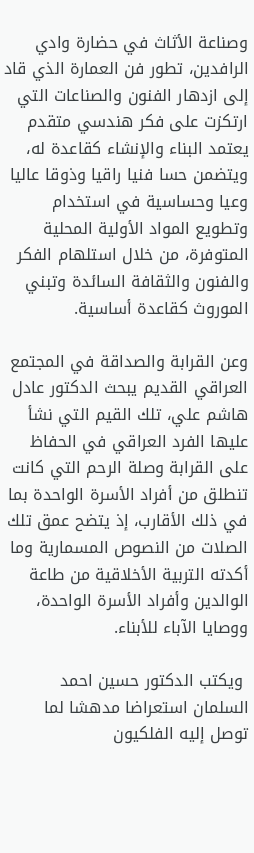وصناعة الأثاث في حضارة وادي الرافدين، تطور فن العمارة الذي قاد إلى ازدهار الفنون والصناعات التي ارتكزت على فكر هندسي متقدم يعتمد البناء والإنشاء كقاعدة له، ويتضمن حسا فنيا راقيا وذوقا عاليا وعيا وحساسية في استخدام وتطويع المواد الأولية المحلية المتوفرة، من خلال استلهام الفكر والفنون والثقافة السائدة وتبني الموروث كقاعدة أساسية.

وعن القرابة والصداقة في المجتمع العراقي القديم يبحث الدكتور عادل هاشم علي، تلك القيم التي نشأ عليها الفرد العراقي في الحفاظ على القرابة وصلة الرحم التي كانت تنطلق من أفراد الأسرة الواحدة بما في ذلك الأقارب، إذ يتضح عمق تلك الصلات من النصوص المسمارية وما أكدته التربية الأخلاقية من طاعة الوالدين وأفراد الأسرة الواحدة، ووصايا الآباء للأبناء.

 ويكتب الدكتور حسين احمد السلمان استعراضا مدهشا لما توصل إليه الفلكيون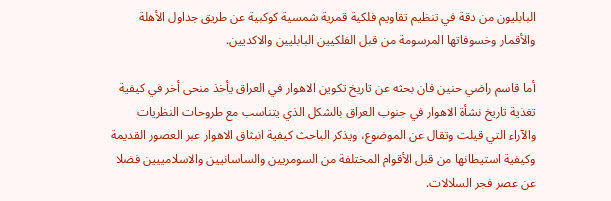البابليون من دقة في تنظيم تقاويم فلكية قمرية شمسية كوكبية عن طريق جداول الأهلة والأقمار وخسوفاتها المرسومة من قبل الفلكيين البابليين والاكديين.

أما قاسم راضي حنين فان بحثه عن تاريخ تكوين الاهوار في العراق يأخذ منحى أخر في كيفية تغذية تاريخ نشأة الاهوار في جنوب العراق بالشكل الذي يتناسب مع طروحات النظريات والآراء التي قيلت وتقال عن الموضوع، ويذكر الباحث كيفية انبثاق الاهوار عبر العصور القديمة وكيفية استيطانها من قبل الأقوام المختلفة من السومريين والساسانيين والاسلامييين فضلا عن عصر فجر السلالات.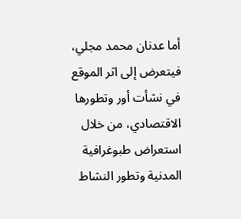أما عدنان محمد مجلي، فيتعرض إلى اثر الموقع في نشأت أور وتطورها الاقتصادي، من خلال استعراض طبوغرافية المدنية وتطور النشاط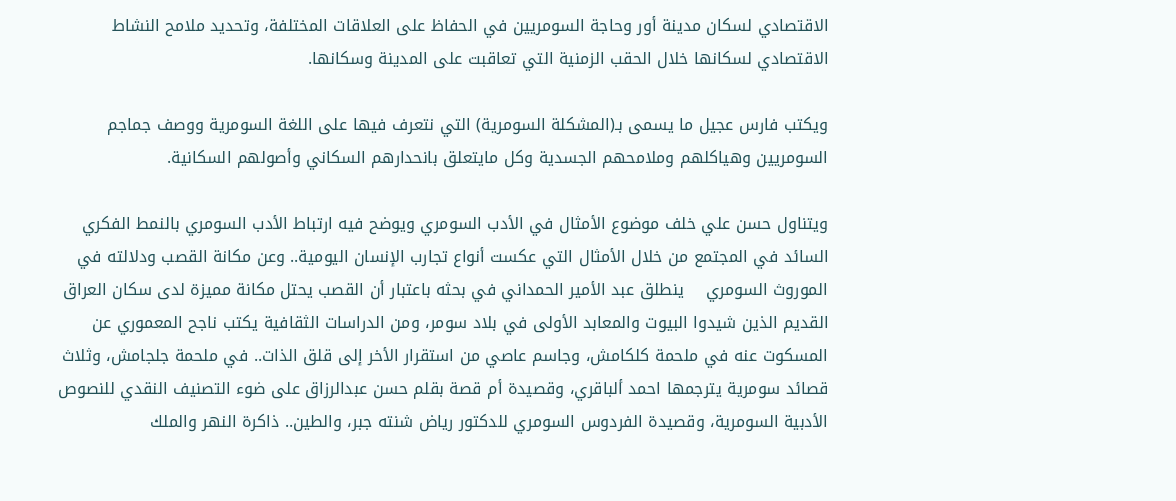الاقتصادي لسكان مدينة أور وحاجة السومريين في الحفاظ على العلاقات المختلفة، وتحديد ملامح النشاط الاقتصادي لسكانها خلال الحقب الزمنية التي تعاقبت على المدينة وسكانها.

ويكتب فارس عجيل ما يسمى بـ(المشكلة السومرية) التي نتعرف فيها على اللغة السومرية ووصف جماجم السومريين وهياكلهم وملامحهم الجسدية وكل مايتعلق بانحدارهم السكاني وأصولهم السكانية.

ويتناول حسن علي خلف موضوع الأمثال في الأدب السومري ويوضح فيه ارتباط الأدب السومري بالنمط الفكري السائد في المجتمع من خلال الأمثال التي عكست أنواع تجارب الإنسان اليومية.. وعن مكانة القصب ودلالته في الموروث السومري    ينطلق عبد الأمير الحمداني في بحثه باعتبار أن القصب يحتل مكانة مميزة لدى سكان العراق القديم الذين شيدوا البيوت والمعابد الأولى في بلاد سومر، ومن الدراسات الثقافية يكتب ناجح المعموري عن المسكوت عنه في ملحمة كلكامش، وجاسم عاصي من استقرار الأخر إلى قلق الذات.. في ملحمة جلجامش، وثلاث قصائد سومرية يترجمها احمد ألباقري، وقصيدة أم قصة بقلم حسن عبدالرزاق على ضوء التصنيف النقدي للنصوص الأدبية السومرية، وقصيدة الفردوس السومري للدكتور رياض شنته جبر، والطين.. ذاكرة النهر والملك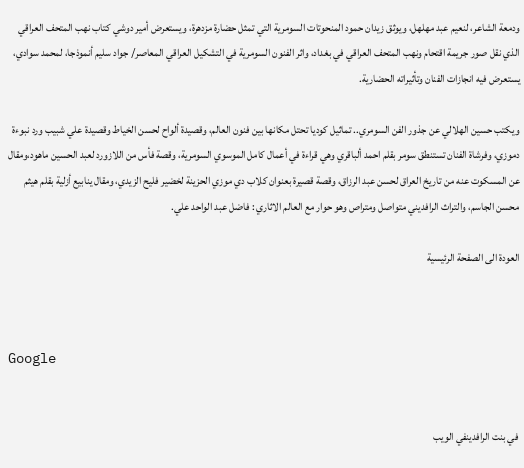ودمعة الشاعر، لنعيم عبد مهلهل، ويوثق زيدان حمود المنحوتات السومرية التي تمثل حضارة مزدهرة، ويستعرض أمير دوشي كتاب نهب المتحف العراقي الذي نقل صور جريمة اقتحام ونهب المتحف العراقي في بغداد، واثر الفنون السومرية في التشكيل العراقي المعاصر/ جواد سليم أنموذجا، لمحمد سوادي، يستعرض فيه انجازات الفنان وتأثيراته الحضارية.

ويكتب حسين الهلالي عن جذور الفن السومري.. تماثيل كوديا تحتل مكانها بين فنون العالم، وقصيدة ألواح لحسن الخياط وقصيدة علي شبيب ورد نبوءة دموزي، وفرشاة الفنان تستنطق سومر بقلم احمد ألباقري وهي قراءة في أعمال كامل الموسوي السومرية، وقصة فأس من اللازورد لعبد الحسين ماهود،ومقال عن المسكوت عنه من تاريخ العراق لحسن عبد الرزاق، وقصة قصيرة بعنوان كلاب دي موزي الحزينة لخضير فليح الزيدي، ومقال ينابيع أزلية بقلم هيثم محسن الجاسم، والتراث الرافديني متواصل ومتراص وهو حوار مع العالم الاثاري : فاضل عبد الواحد علي.

العودة الى الصفحة الرئيسية



Google


 في بنت الرافدينفي الويب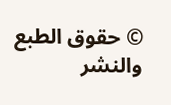© حقوق الطبع والنشر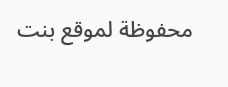محفوظة لموقع بنت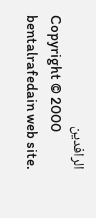الرافدين
Copyright © 2000 bentalrafedain web site.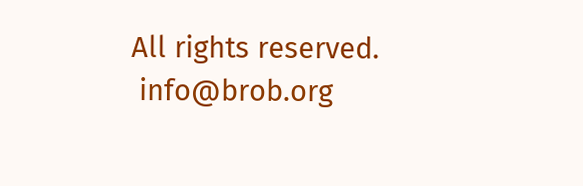All rights reserved.
 info@brob.org